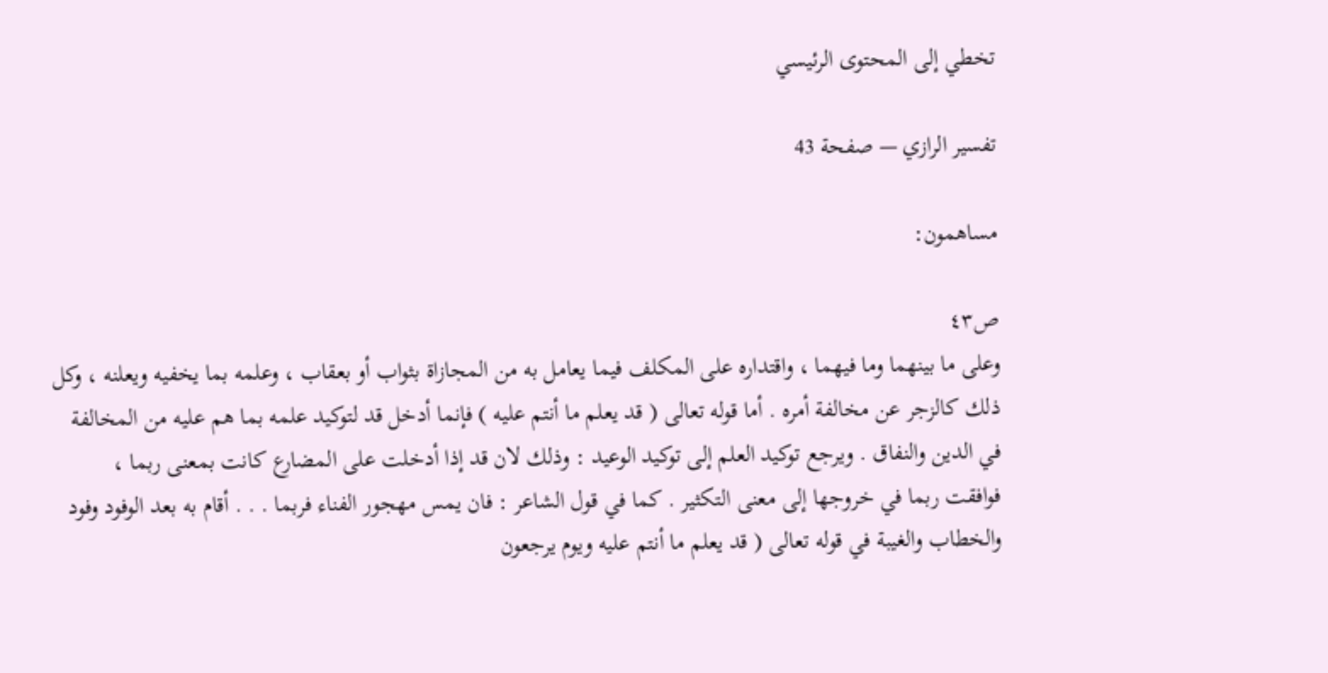تخطي إلى المحتوى الرئيسي

تفسير الرازي — صفحة 43

مساهمون:

ص٤٣
وعلى ما بينهما وما فيهما ، واقتداره على المكلف فيما يعامل به من المجازاة بثواب أو بعقاب ، وعلمه بما يخفيه ويعلنه ، وكل ذلك كالزجر عن مخالفة أمره . أما قوله تعالى ( قد يعلم ما أنتم عليه ) فإنما أدخل قد لتوكيد علمه بما هم عليه من المخالفة في الدين والنفاق . ويرجع توكيد العلم إلى توكيد الوعيد : وذلك لان قد إذا أدخلت على المضارع كانت بمعنى ربما ، فوافقت ربما في خروجها إلى معنى التكثير . كما في قول الشاعر : فان يمس مهجور الفناء فربما . . . أقام به بعد الوفود وفود والخطاب والغيبة في قوله تعالى ( قد يعلم ما أنتم عليه ويوم يرجعون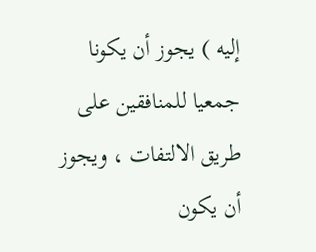إليه ) يجوز أن يكونا جمعيا للمنافقين على طريق الالتفات ، ويجوز أن يكون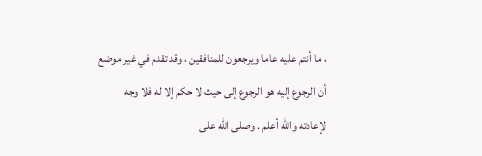، ما أنتم عليه عاما ويرجعون للمنافقين ، وقد تقدم في غير موضع أن الرجوع إليه هو الرجوع إلى حيث لا حكم إلا له فلا وجه لإعادته والله أعلم . وصلى الله على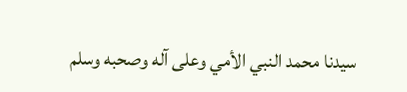سيدنا محمد النبي الأمي وعلى آله وصحبه وسلم